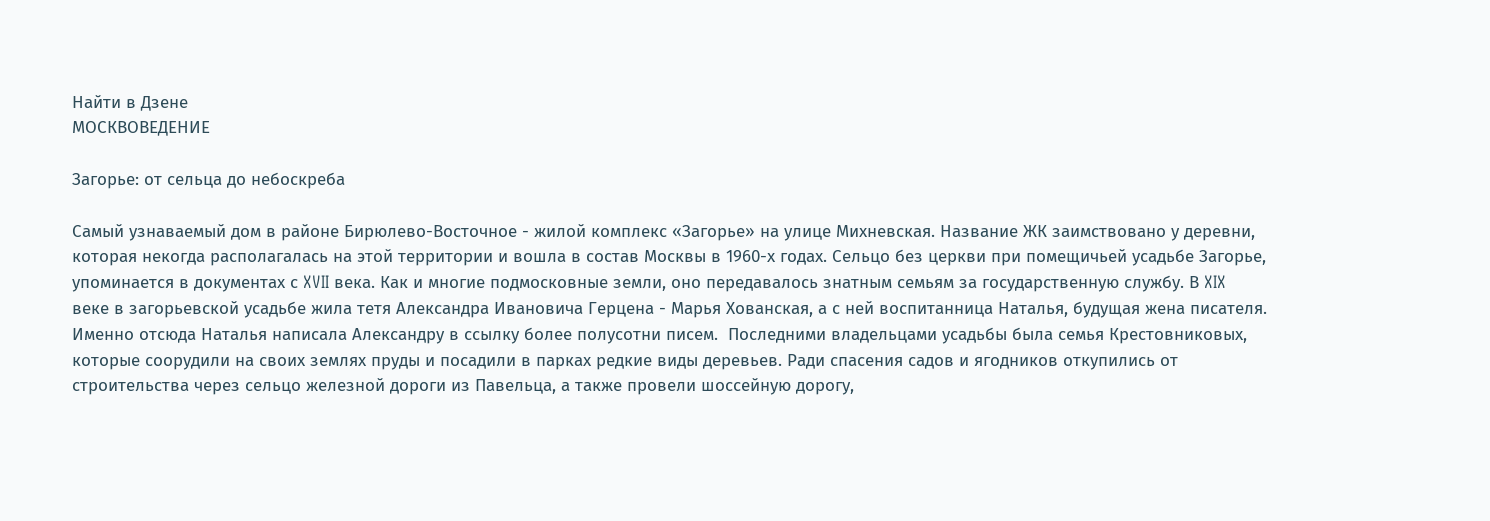Найти в Дзене
МОСКВОВЕДЕНИЕ

Загорье: от сельца до небоскреба

Самый узнаваемый дом в районе Бирюлево-Восточное - жилой комплекс «Загорье» на улице Михневская. Название ЖК заимствовано у деревни, которая некогда располагалась на этой территории и вошла в состав Москвы в 1960-х годах. Сельцо без церкви при помещичьей усадьбе Загорье, упоминается в документах с XVII века. Как и многие подмосковные земли, оно передавалось знатным семьям за государственную службу. В XIX веке в загорьевской усадьбе жила тетя Александра Ивановича Герцена - Марья Хованская, а с ней воспитанница Наталья, будущая жена писателя. Именно отсюда Наталья написала Александру в ссылку более полусотни писем.  Последними владельцами усадьбы была семья Крестовниковых, которые соорудили на своих землях пруды и посадили в парках редкие виды деревьев. Ради спасения садов и ягодников откупились от строительства через сельцо железной дороги из Павельца, а также провели шоссейную дорогу,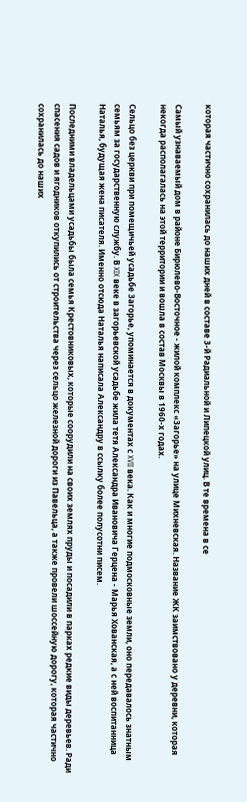которая частично сохранилась до наших дней в составе 3-й Радиальной и Липецкой улиц. В те времена в се

Самый узнаваемый дом в районе Бирюлево-Восточное - жилой комплекс «Загорье» на улице Михневская. Название ЖК заимствовано у деревни, которая некогда располагалась на этой территории и вошла в состав Москвы в 1960-х годах.

Сельцо без церкви при помещичьей усадьбе Загорье, упоминается в документах с XVII века. Как и многие подмосковные земли, оно передавалось знатным семьям за государственную службу. В XIX веке в загорьевской усадьбе жила тетя Александра Ивановича Герцена - Марья Хованская, а с ней воспитанница Наталья, будущая жена писателя. Именно отсюда Наталья написала Александру в ссылку более полусотни писем.

Последними владельцами усадьбы была семья Крестовниковых, которые соорудили на своих землях пруды и посадили в парках редкие виды деревьев. Ради спасения садов и ягодников откупились от строительства через сельцо железной дороги из Павельца, а также провели шоссейную дорогу, которая частично сохранилась до наших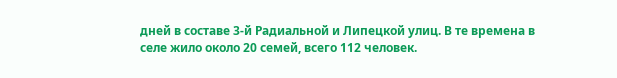дней в составе 3-й Радиальной и Липецкой улиц. В те времена в селе жило около 20 семей, всего 112 человек.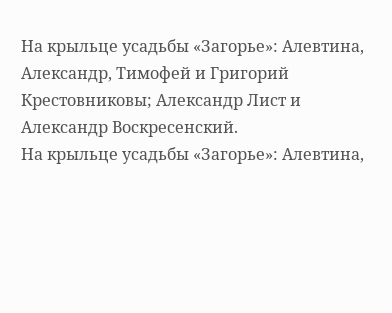На крыльце усадьбы «Загорье»: Алевтина, Александр, Тимофей и Григорий Крестовниковы; Александр Лист и Александр Воскресенский.
На крыльце усадьбы «Загорье»: Алевтина,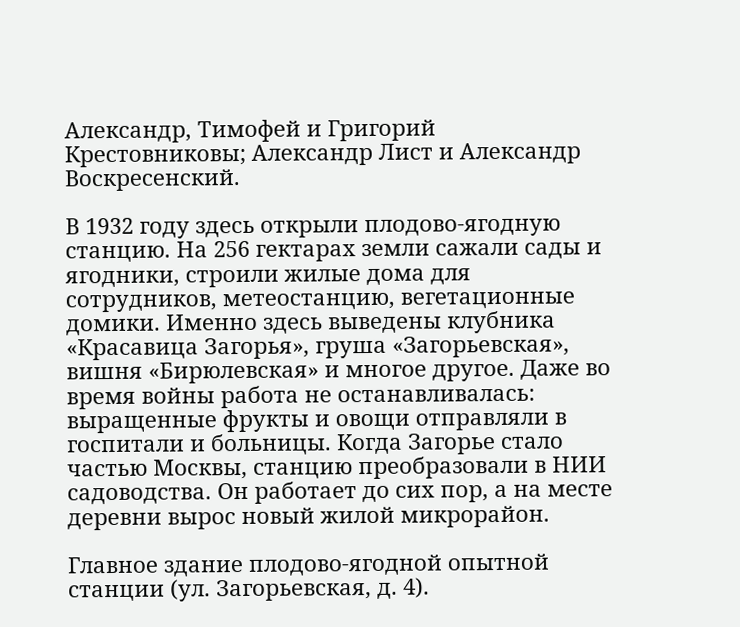Александр, Тимофей и Григорий Крестовниковы; Александр Лист и Александр Воскресенский.

В 1932 году здесь открыли плодово-ягодную станцию. На 256 гектарах земли сажали сады и ягодники, строили жилые дома для сотрудников, метеостанцию, вегетационные домики. Именно здесь выведены клубника «Красавица Загорья», груша «Загорьевская», вишня «Бирюлевская» и многое другое. Даже во время войны работа не останавливалась: выращенные фрукты и овощи отправляли в госпитали и больницы. Когда Загорье стало частью Москвы, станцию преобразовали в НИИ садоводства. Он работает до сих пор, а на месте деревни вырос новый жилой микрорайон.

Главное здание плодово-ягодной опытной станции (ул. Загорьевская, д. 4).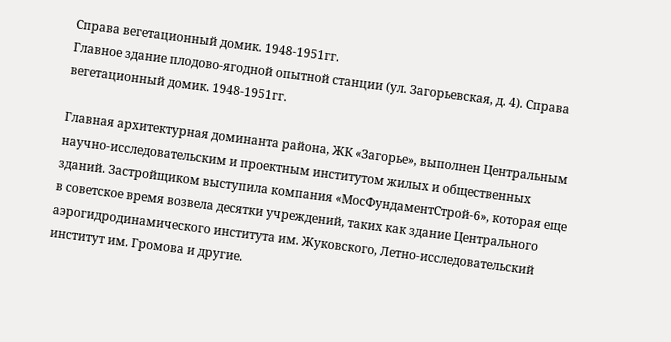Справа вегетационный домик. 1948-1951гг.
Главное здание плодово-ягодной опытной станции (ул. Загорьевская, д. 4). Справа вегетационный домик. 1948-1951гг.

Главная архитектурная доминанта района, ЖК «Загорье», выполнен Центральным научно-исследовательским и проектным институтом жилых и общественных зданий. Застройщиком выступила компания «МосФундаментСтрой-6», которая еще в советское время возвела десятки учреждений, таких как здание Центрального аэрогидродинамического института им. Жуковского, Летно-исследовательский институт им. Громова и другие.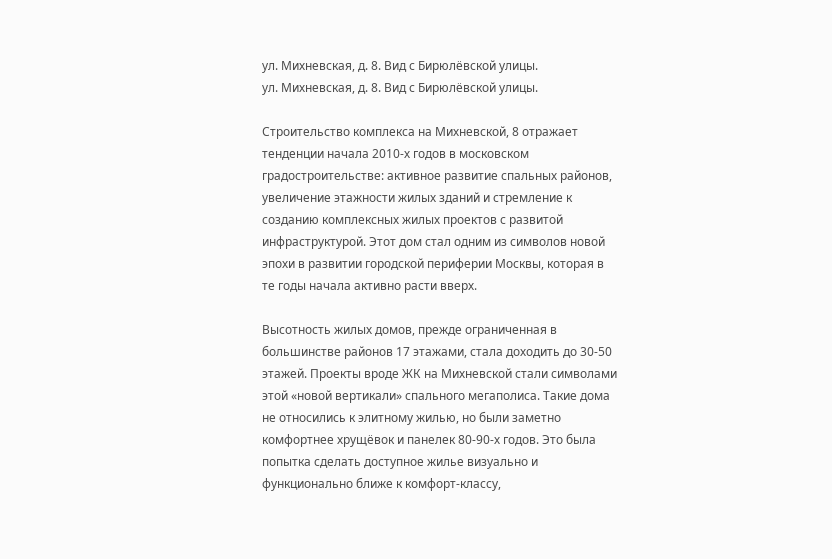ул. Михневская, д. 8. Вид с Бирюлёвской улицы.
ул. Михневская, д. 8. Вид с Бирюлёвской улицы.

Строительство комплекса на Михневской, 8 отражает тенденции начала 2010-х годов в московском градостроительстве: активное развитие спальных районов, увеличение этажности жилых зданий и стремление к созданию комплексных жилых проектов с развитой инфраструктурой. Этот дом стал одним из символов новой эпохи в развитии городской периферии Москвы, которая в те годы начала активно расти вверх.

Высотность жилых домов, прежде ограниченная в большинстве районов 17 этажами, стала доходить до 30-50 этажей. Проекты вроде ЖК на Михневской стали символами этой «новой вертикали» спального мегаполиса. Такие дома не относились к элитному жилью, но были заметно комфортнее хрущёвок и панелек 80-90-х годов. Это была попытка сделать доступное жилье визуально и функционально ближе к комфорт-классу,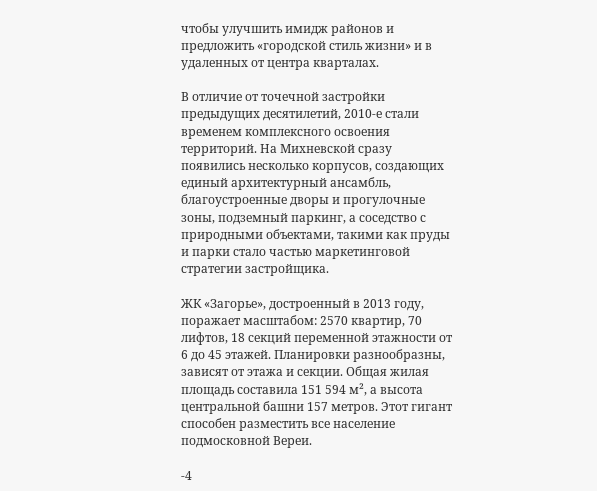чтобы улучшить имидж районов и предложить «городской стиль жизни» и в удаленных от центра кварталах.

В отличие от точечной застройки предыдущих десятилетий, 2010-е стали временем комплексного освоения территорий. На Михневской сразу появились несколько корпусов, создающих единый архитектурный ансамбль, благоустроенные дворы и прогулочные зоны, подземный паркинг, а соседство с природными объектами, такими как пруды и парки стало частью маркетинговой стратегии застройщика.

ЖК «Загорье», достроенный в 2013 году, поражает масштабом: 2570 квартир, 70 лифтов, 18 секций переменной этажности от 6 до 45 этажей. Планировки разнообразны, зависят от этажа и секции. Общая жилая площадь составила 151 594 м², а высота центральной башни 157 метров. Этот гигант способен разместить все население подмосковной Вереи.

-4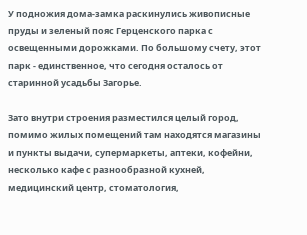У подножия дома-замка раскинулись живописные пруды и зеленый пояс Герценского парка с освещенными дорожками. По большому счету, этот парк - единственное, что сегодня осталось от старинной усадьбы Загорье.

Зато внутри строения разместился целый город, помимо жилых помещений там находятся магазины и пункты выдачи, супермаркеты, аптеки, кофейни, несколько кафе с разнообразной кухней, медицинский центр, стоматология,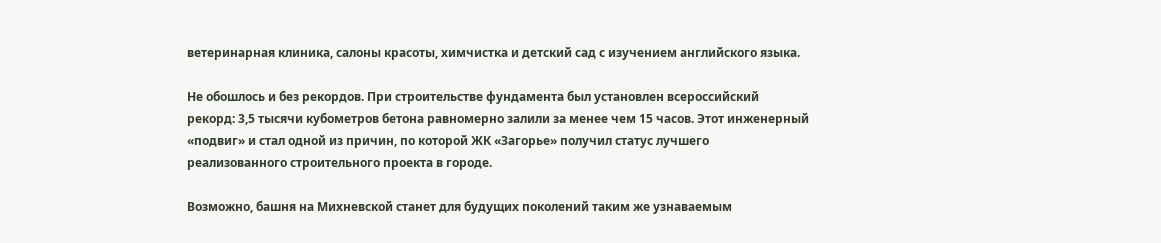ветеринарная клиника, салоны красоты, химчистка и детский сад с изучением английского языка.

Не обошлось и без рекордов. При строительстве фундамента был установлен всероссийский рекорд: 3,5 тысячи кубометров бетона равномерно залили за менее чем 15 часов. Этот инженерный «подвиг» и стал одной из причин, по которой ЖК «Загорье» получил статус лучшего реализованного строительного проекта в городе.

Возможно, башня на Михневской станет для будущих поколений таким же узнаваемым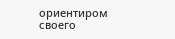ориентиром своего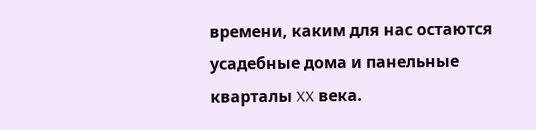времени, каким для нас остаются усадебные дома и панельные кварталы XX века.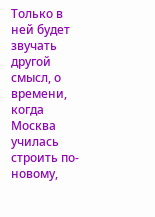Только в ней будет звучать другой смысл, о времени, когда Москва училась строить по-новому,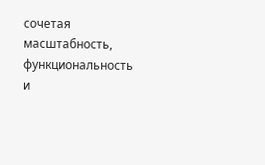сочетая масштабность, функциональность и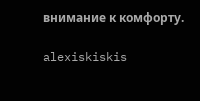внимание к комфорту.

alexiskiskis